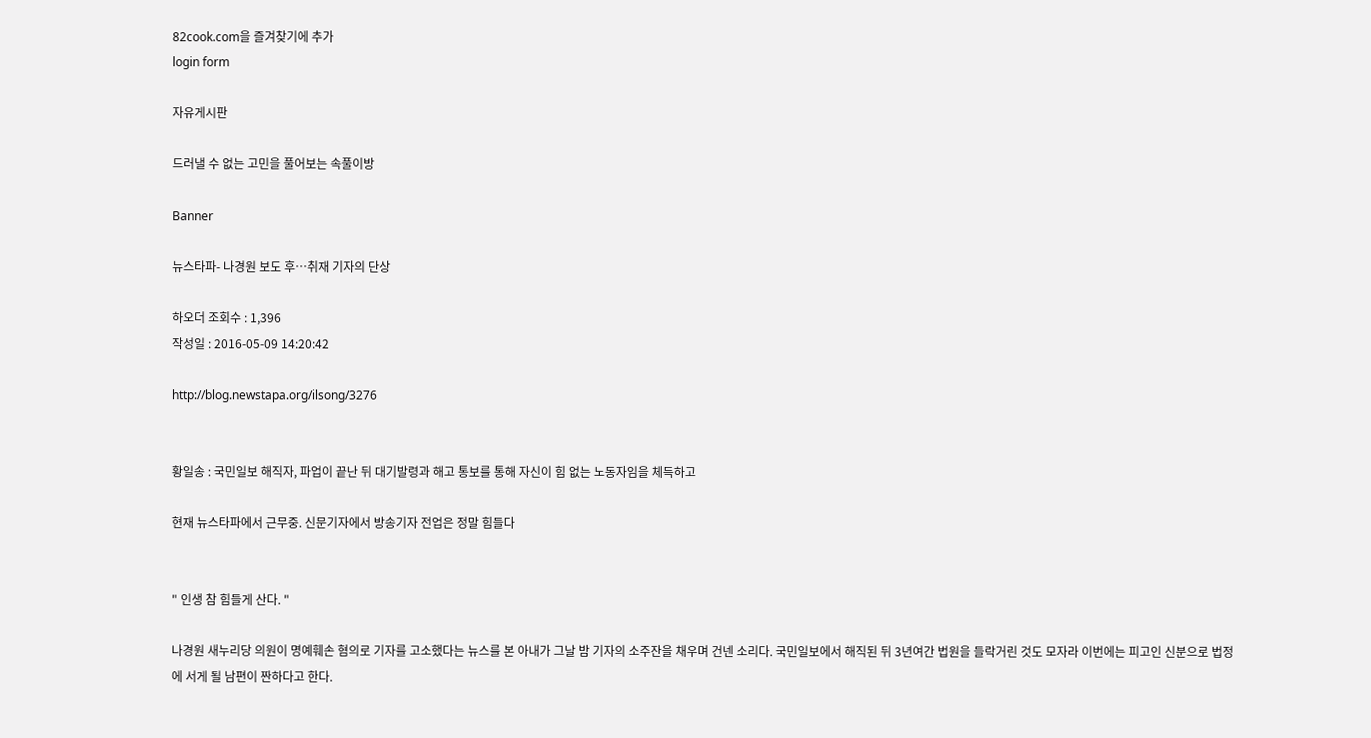82cook.com을 즐겨찾기에 추가
login form

자유게시판

드러낼 수 없는 고민을 풀어보는 속풀이방

Banner

뉴스타파- 나경원 보도 후…취재 기자의 단상

하오더 조회수 : 1,396
작성일 : 2016-05-09 14:20:42

http://blog.newstapa.org/ilsong/3276


황일송 : 국민일보 해직자, 파업이 끝난 뒤 대기발령과 해고 통보를 통해 자신이 힘 없는 노동자임을 체득하고

현재 뉴스타파에서 근무중. 신문기자에서 방송기자 전업은 정말 힘들다


" 인생 참 힘들게 산다. "

나경원 새누리당 의원이 명예훼손 혐의로 기자를 고소했다는 뉴스를 본 아내가 그날 밤 기자의 소주잔을 채우며 건넨 소리다. 국민일보에서 해직된 뒤 3년여간 법원을 들락거린 것도 모자라 이번에는 피고인 신분으로 법정에 서게 될 남편이 짠하다고 한다.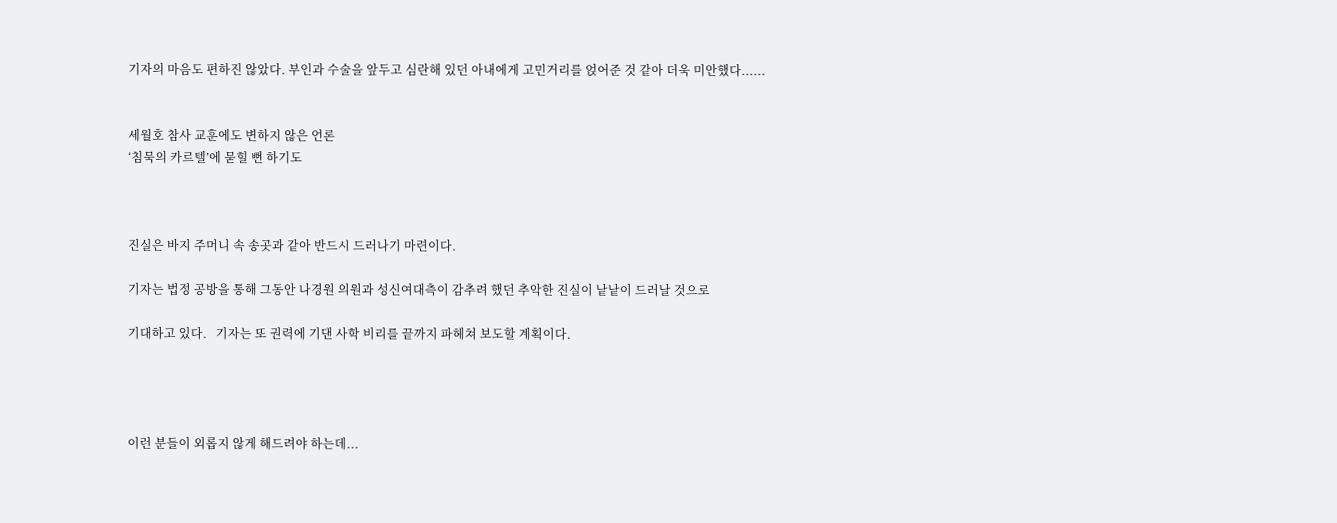기자의 마음도 편하진 않았다. 부인과 수술을 앞두고 심란해 있던 아내에게 고민거리를 얹어준 것 같아 더욱 미안했다......


세월호 참사 교훈에도 변하지 않은 언론
‘침묵의 카르텔’에 묻힐 뻔 하기도



진실은 바지 주머니 속 송곳과 같아 반드시 드러나기 마련이다.

기자는 법정 공방을 통해 그동안 나경원 의원과 성신여대측이 감추려 했던 추악한 진실이 낱낱이 드러날 것으로

기대하고 있다.   기자는 또 권력에 기댄 사학 비리를 끝까지 파헤쳐 보도할 계획이다.




이런 분들이 외롭지 않게 해드려야 하는데...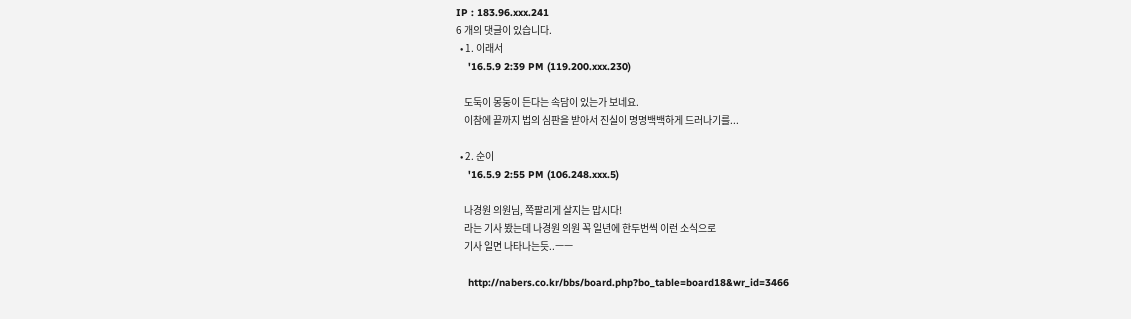IP : 183.96.xxx.241
6 개의 댓글이 있습니다.
  • 1. 이래서
    '16.5.9 2:39 PM (119.200.xxx.230)

    도둑이 몽둥이 든다는 속담이 있는가 보네요.
    이참에 끝까지 법의 심판을 받아서 진실이 명명백백하게 드러나기를...

  • 2. 순이
    '16.5.9 2:55 PM (106.248.xxx.5)

    나경원 의원님, 쪽팔리게 살지는 맙시다!
    라는 기사 봤는데 나경원 의원 꼭 일년에 한두번씩 이런 소식으로
    기사 일면 나타나는듯..ㅡㅡ

    http://nabers.co.kr/bbs/board.php?bo_table=board18&wr_id=3466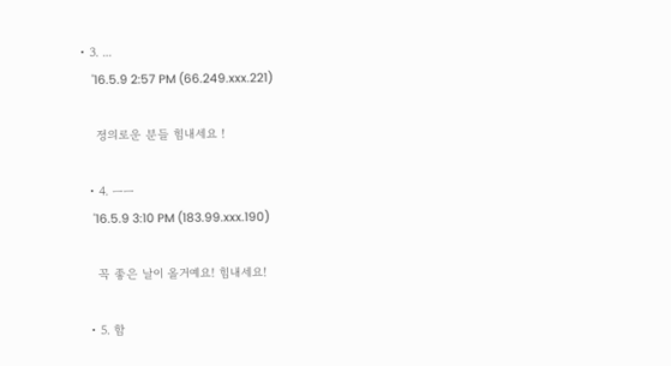• 3. ...
    '16.5.9 2:57 PM (66.249.xxx.221)

    정의로운 분들 힘내세요 !

  • 4. ㅡㅡ
    '16.5.9 3:10 PM (183.99.xxx.190)

    꼭 좋은 날이 올거예요! 힘내세요!

  • 5. 함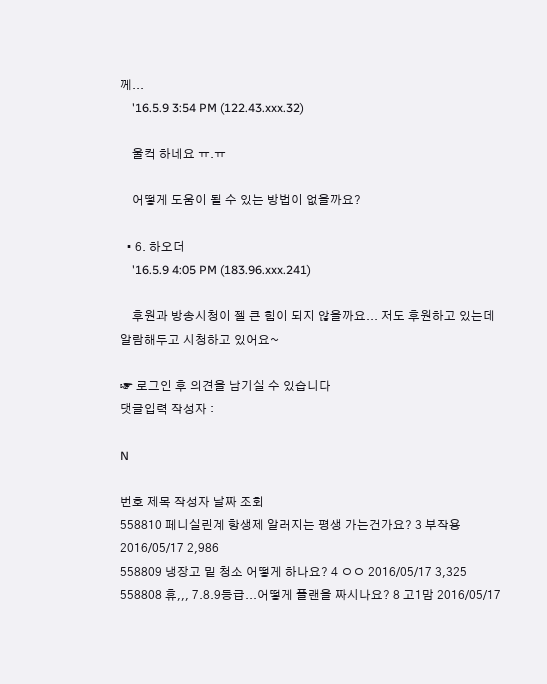께...
    '16.5.9 3:54 PM (122.43.xxx.32)

    울컥 하네요 ㅠ.ㅠ

    어떻게 도움이 될 수 있는 방법이 없을까요?

  • 6. 하오더
    '16.5.9 4:05 PM (183.96.xxx.241)

    후원과 방송시청이 젤 큰 힘이 되지 않을까요... 저도 후원하고 있는데 알람해두고 시청하고 있어요~

☞ 로그인 후 의견을 남기실 수 있습니다
댓글입력 작성자 :

N

번호 제목 작성자 날짜 조회
558810 페니실린계 항생제 알러지는 평생 가는건가요? 3 부작용 2016/05/17 2,986
558809 냉장고 밑 청소 어떻게 하나요? 4 ㅇㅇ 2016/05/17 3,325
558808 휴,,, 7.8.9등급...어떻게 플랜을 짜시나요? 8 고1맘 2016/05/17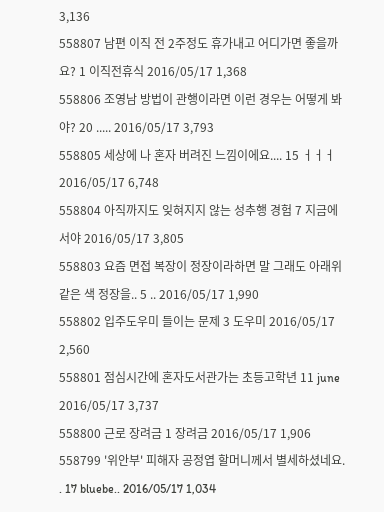3,136
558807 남편 이직 전 2주정도 휴가내고 어디가면 좋을까요? 1 이직전휴식 2016/05/17 1,368
558806 조영남 방법이 관행이라면 이런 경우는 어떻게 봐야? 20 ..... 2016/05/17 3,793
558805 세상에 나 혼자 버려진 느낌이에요.... 15 ㅓㅓㅓ 2016/05/17 6,748
558804 아직까지도 잊혀지지 않는 성추행 경험 7 지금에서야 2016/05/17 3,805
558803 요즘 면접 복장이 정장이라하면 말 그래도 아래위 같은 색 정장을.. 5 .. 2016/05/17 1,990
558802 입주도우미 들이는 문제 3 도우미 2016/05/17 2,560
558801 점심시간에 혼자도서관가는 초등고학년 11 june 2016/05/17 3,737
558800 근로 장려금 1 장려금 2016/05/17 1,906
558799 '위안부' 피해자 공정엽 할머니께서 별세하셨네요. . 17 bluebe.. 2016/05/17 1,034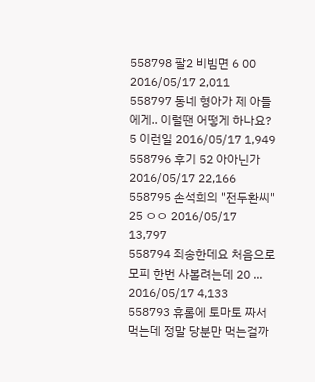558798 팔2 비빔면 6 00 2016/05/17 2,011
558797 동네 형아가 제 아들에게.. 이럴땐 어떻게 하나요? 5 이런일 2016/05/17 1,949
558796 후기 52 아아닌가 2016/05/17 22,166
558795 손석희의 "전두환씨" 25 ㅇㅇ 2016/05/17 13,797
558794 죄송한데요 처음으로 모피 한번 사볼려는데 20 ... 2016/05/17 4,133
558793 휴롬에 토마토 짜서 먹는데 정말 당분만 먹는걸까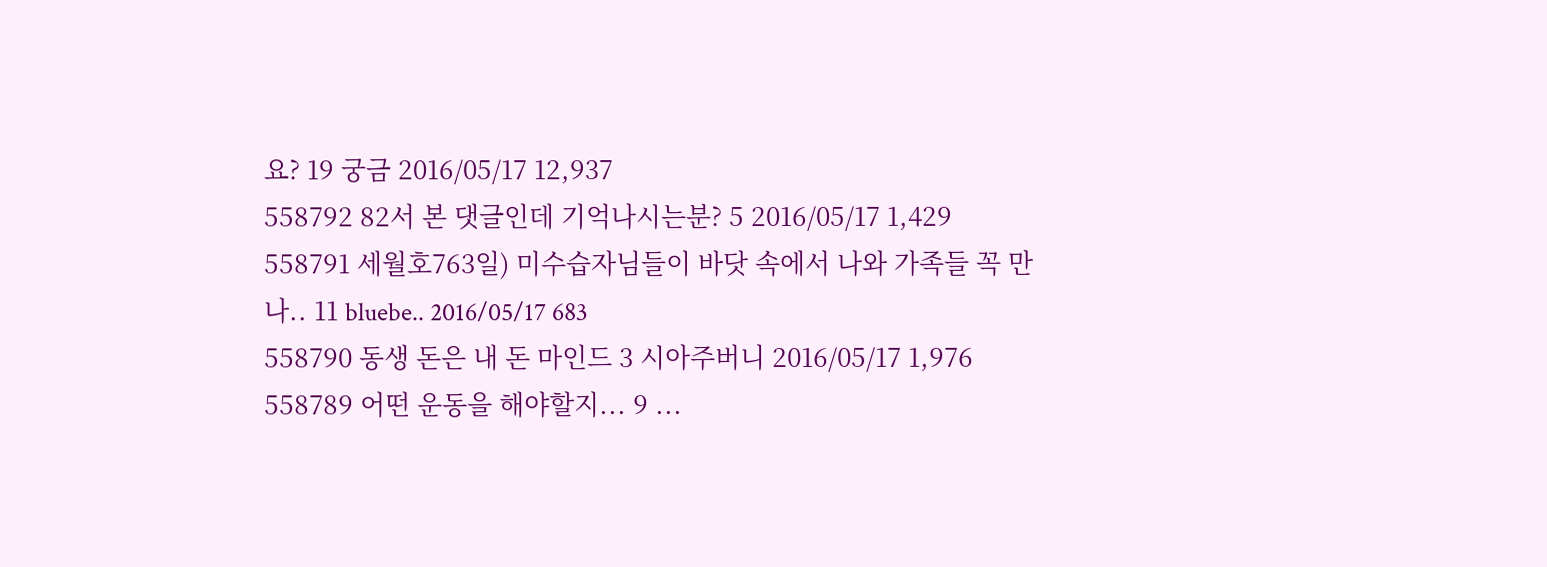요? 19 궁금 2016/05/17 12,937
558792 82서 본 댓글인데 기억나시는분? 5 2016/05/17 1,429
558791 세월호763일) 미수습자님들이 바닷 속에서 나와 가족들 꼭 만나.. 11 bluebe.. 2016/05/17 683
558790 동생 돈은 내 돈 마인드 3 시아주버니 2016/05/17 1,976
558789 어떤 운동을 해야할지... 9 ...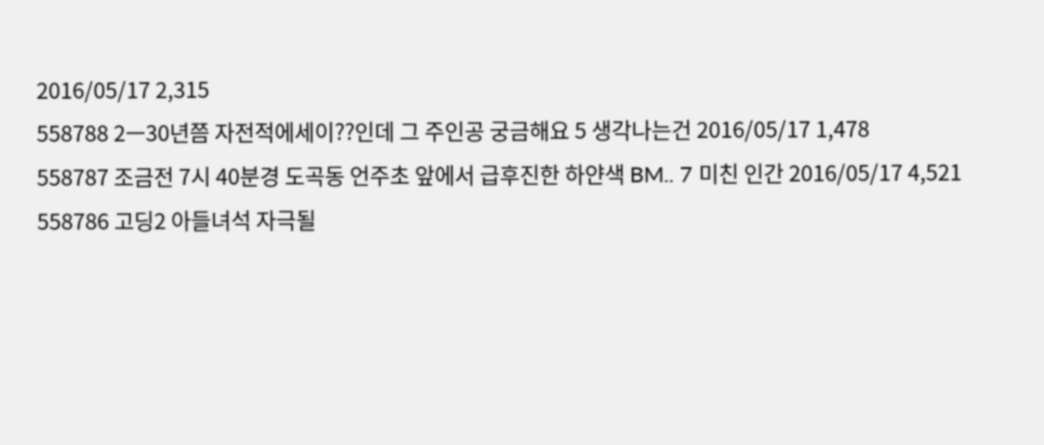2016/05/17 2,315
558788 2ㅡ30년쯤 자전적에세이??인데 그 주인공 궁금해요 5 생각나는건 2016/05/17 1,478
558787 조금전 7시 40분경 도곡동 언주초 앞에서 급후진한 하얀색 BM.. 7 미친 인간 2016/05/17 4,521
558786 고딩2 아들녀석 자극될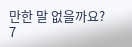만한 말 없을까요? 7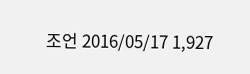조언 2016/05/17 1,927